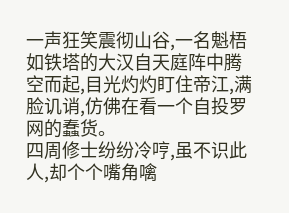一声狂笑震彻山谷,一名魁梧如铁塔的大汉自天庭阵中腾空而起,目光灼灼盯住帝江,满脸讥诮,仿佛在看一个自投罗网的蠢货。
四周修士纷纷冷哼,虽不识此人,却个个嘴角噙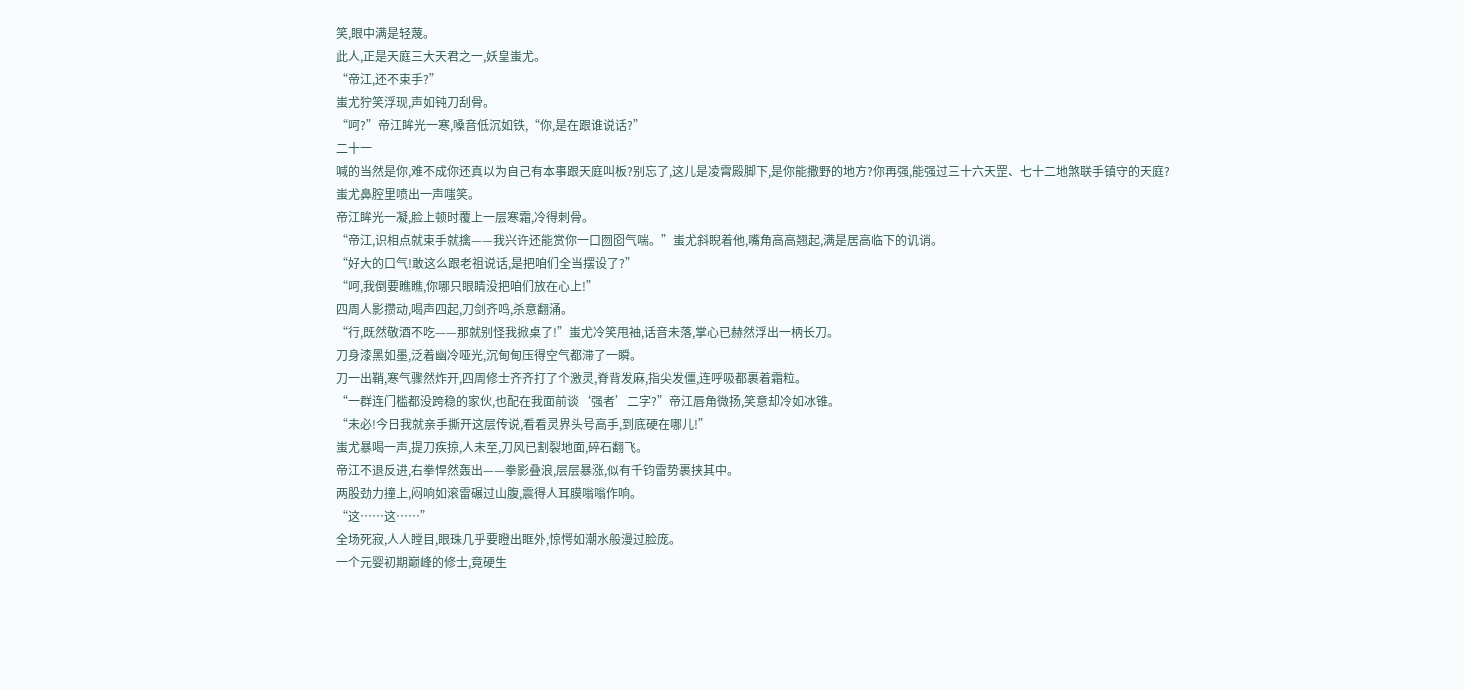笑,眼中满是轻蔑。
此人,正是天庭三大天君之一,妖皇蚩尤。
“帝江,还不束手?”
蚩尤狞笑浮现,声如钝刀刮骨。
“呵?”帝江眸光一寒,嗓音低沉如铁,“你,是在跟谁说话?”
二十一
喊的当然是你,难不成你还真以为自己有本事跟天庭叫板?别忘了,这儿是凌霄殿脚下,是你能撒野的地方?你再强,能强过三十六天罡、七十二地煞联手镇守的天庭?
蚩尤鼻腔里喷出一声嗤笑。
帝江眸光一凝,脸上顿时覆上一层寒霜,冷得刺骨。
“帝江,识相点就束手就擒——我兴许还能赏你一口囫囵气喘。”蚩尤斜睨着他,嘴角高高翘起,满是居高临下的讥诮。
“好大的口气!敢这么跟老祖说话,是把咱们全当摆设了?”
“呵,我倒要瞧瞧,你哪只眼睛没把咱们放在心上!”
四周人影攒动,喝声四起,刀剑齐鸣,杀意翻涌。
“行,既然敬酒不吃——那就别怪我掀桌了!”蚩尤冷笑甩袖,话音未落,掌心已赫然浮出一柄长刀。
刀身漆黑如墨,泛着幽冷哑光,沉甸甸压得空气都滞了一瞬。
刀一出鞘,寒气骤然炸开,四周修士齐齐打了个激灵,脊背发麻,指尖发僵,连呼吸都裹着霜粒。
“一群连门槛都没跨稳的家伙,也配在我面前谈‘强者’二字?”帝江唇角微扬,笑意却冷如冰锥。
“未必!今日我就亲手撕开这层传说,看看灵界头号高手,到底硬在哪儿!”
蚩尤暴喝一声,提刀疾掠,人未至,刀风已割裂地面,碎石翻飞。
帝江不退反进,右拳悍然轰出——拳影叠浪,层层暴涨,似有千钧雷势裹挟其中。
两股劲力撞上,闷响如滚雷碾过山腹,震得人耳膜嗡嗡作响。
“这……这……”
全场死寂,人人瞠目,眼珠几乎要瞪出眶外,惊愕如潮水般漫过脸庞。
一个元婴初期巅峰的修士,竟硬生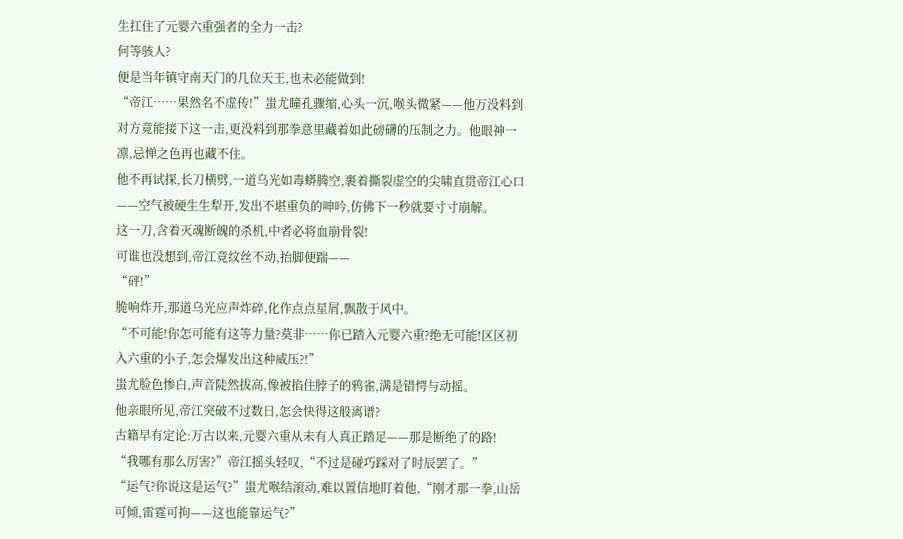生扛住了元婴六重强者的全力一击?
何等骇人?
便是当年镇守南天门的几位天王,也未必能做到!
“帝江……果然名不虚传!”蚩尤瞳孔骤缩,心头一沉,喉头微紧——他万没料到对方竟能接下这一击,更没料到那拳意里藏着如此磅礴的压制之力。他眼神一凛,忌惮之色再也藏不住。
他不再试探,长刀横劈,一道乌光如毒蟒腾空,裹着撕裂虚空的尖啸直贯帝江心口——空气被硬生生犁开,发出不堪重负的呻吟,仿佛下一秒就要寸寸崩解。
这一刀,含着灭魂断魄的杀机,中者必将血崩骨裂!
可谁也没想到,帝江竟纹丝不动,抬脚便踹——
“砰!”
脆响炸开,那道乌光应声炸碎,化作点点星屑,飘散于风中。
“不可能!你怎可能有这等力量?莫非……你已踏入元婴六重?绝无可能!区区初入六重的小子,怎会爆发出这种威压?!”
蚩尤脸色惨白,声音陡然拔高,像被掐住脖子的鸦雀,满是错愕与动摇。
他亲眼所见,帝江突破不过数日,怎会快得这般离谱?
古籍早有定论:万古以来,元婴六重从未有人真正踏足——那是断绝了的路!
“我哪有那么厉害?”帝江摇头轻叹,“不过是碰巧踩对了时辰罢了。”
“运气?你说这是运气?”蚩尤喉结滚动,难以置信地盯着他,“刚才那一拳,山岳可倾,雷霆可拘——这也能靠运气?”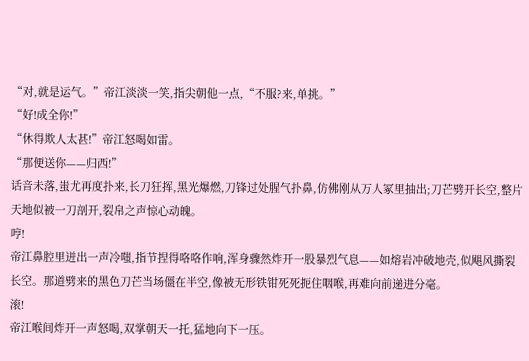“对,就是运气。”帝江淡淡一笑,指尖朝他一点,“不服?来,单挑。”
“好!成全你!”
“休得欺人太甚!”帝江怒喝如雷。
“那便送你——归西!”
话音未落,蚩尤再度扑来,长刀狂挥,黑光爆燃,刀锋过处腥气扑鼻,仿佛刚从万人冢里抽出;刀芒劈开长空,整片天地似被一刀剖开,裂帛之声惊心动魄。
哼!
帝江鼻腔里迸出一声冷嗤,指节捏得咯咯作响,浑身骤然炸开一股暴烈气息——如熔岩冲破地壳,似飓风撕裂长空。那道劈来的黑色刀芒当场僵在半空,像被无形铁钳死死扼住咽喉,再难向前递进分毫。
滚!
帝江喉间炸开一声怒喝,双掌朝天一托,猛地向下一压。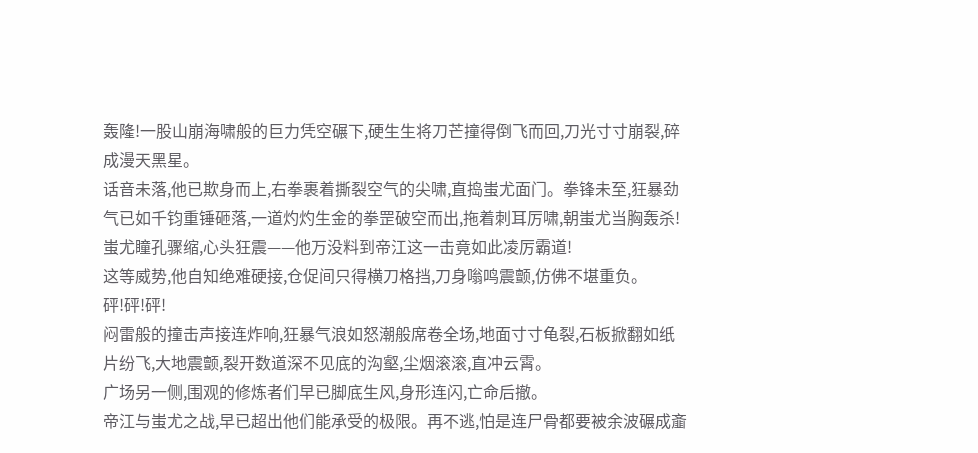轰隆!一股山崩海啸般的巨力凭空碾下,硬生生将刀芒撞得倒飞而回,刀光寸寸崩裂,碎成漫天黑星。
话音未落,他已欺身而上,右拳裹着撕裂空气的尖啸,直捣蚩尤面门。拳锋未至,狂暴劲气已如千钧重锤砸落,一道灼灼生金的拳罡破空而出,拖着刺耳厉啸,朝蚩尤当胸轰杀!
蚩尤瞳孔骤缩,心头狂震——他万没料到帝江这一击竟如此凌厉霸道!
这等威势,他自知绝难硬接,仓促间只得横刀格挡,刀身嗡鸣震颤,仿佛不堪重负。
砰!砰!砰!
闷雷般的撞击声接连炸响,狂暴气浪如怒潮般席卷全场,地面寸寸龟裂,石板掀翻如纸片纷飞,大地震颤,裂开数道深不见底的沟壑,尘烟滚滚,直冲云霄。
广场另一侧,围观的修炼者们早已脚底生风,身形连闪,亡命后撤。
帝江与蚩尤之战,早已超出他们能承受的极限。再不逃,怕是连尸骨都要被余波碾成齑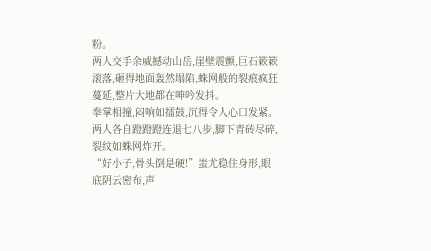粉。
两人交手余威撼动山岳,崖壁震颤,巨石簌簌滚落,砸得地面轰然塌陷,蛛网般的裂痕疯狂蔓延,整片大地都在呻吟发抖。
拳掌相撞,闷响如擂鼓,沉得令人心口发紧。
两人各自蹬蹬蹬连退七八步,脚下青砖尽碎,裂纹如蛛网炸开。
“好小子,骨头倒是硬!”蚩尤稳住身形,眼底阴云密布,声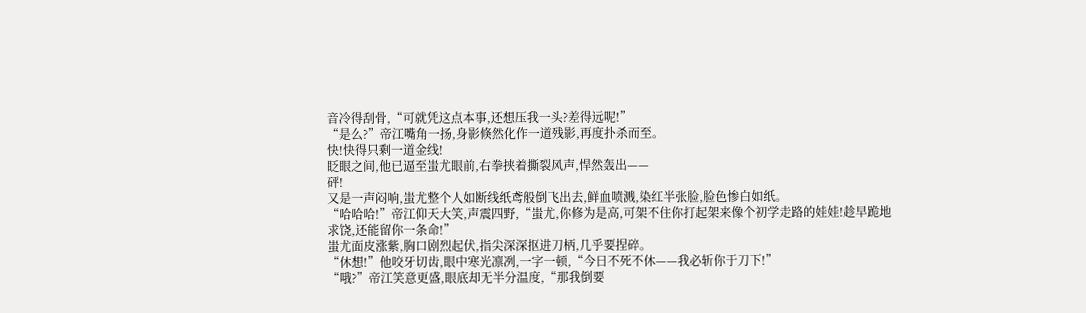音冷得刮骨,“可就凭这点本事,还想压我一头?差得远呢!”
“是么?”帝江嘴角一扬,身影倏然化作一道残影,再度扑杀而至。
快!快得只剩一道金线!
眨眼之间,他已逼至蚩尤眼前,右拳挟着撕裂风声,悍然轰出——
砰!
又是一声闷响,蚩尤整个人如断线纸鸢般倒飞出去,鲜血喷溅,染红半张脸,脸色惨白如纸。
“哈哈哈!”帝江仰天大笑,声震四野,“蚩尤,你修为是高,可架不住你打起架来像个初学走路的娃娃!趁早跪地求饶,还能留你一条命!”
蚩尤面皮涨紫,胸口剧烈起伏,指尖深深抠进刀柄,几乎要捏碎。
“休想!”他咬牙切齿,眼中寒光凛冽,一字一顿,“今日不死不休——我必斩你于刀下!”
“哦?”帝江笑意更盛,眼底却无半分温度,“那我倒要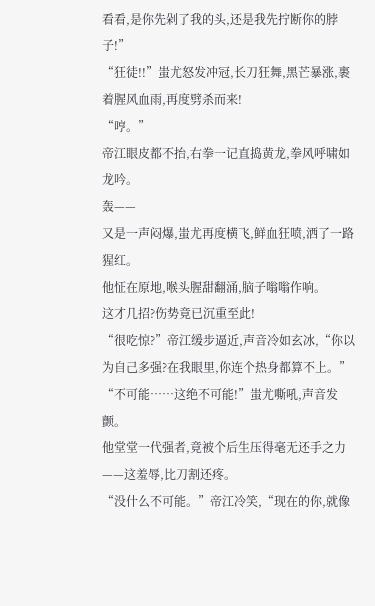看看,是你先剁了我的头,还是我先拧断你的脖子!”
“狂徒!!”蚩尤怒发冲冠,长刀狂舞,黑芒暴涨,裹着腥风血雨,再度劈杀而来!
“哼。”
帝江眼皮都不抬,右拳一记直捣黄龙,拳风呼啸如龙吟。
轰——
又是一声闷爆,蚩尤再度横飞,鲜血狂喷,洒了一路猩红。
他怔在原地,喉头腥甜翻涌,脑子嗡嗡作响。
这才几招?伤势竟已沉重至此!
“很吃惊?”帝江缓步逼近,声音冷如玄冰,“你以为自己多强?在我眼里,你连个热身都算不上。”
“不可能……这绝不可能!”蚩尤嘶吼,声音发颤。
他堂堂一代强者,竟被个后生压得毫无还手之力——这羞辱,比刀割还疼。
“没什么不可能。”帝江冷笑,“现在的你,就像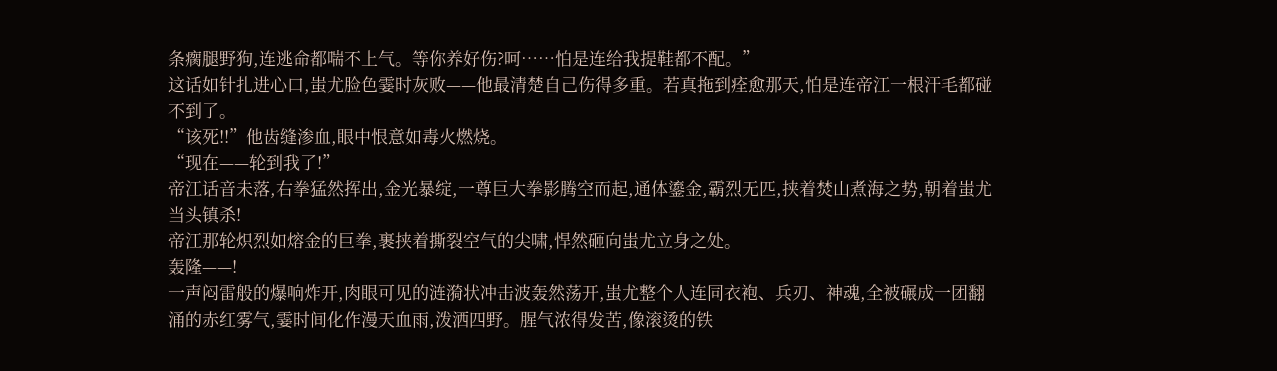条瘸腿野狗,连逃命都喘不上气。等你养好伤?呵……怕是连给我提鞋都不配。”
这话如针扎进心口,蚩尤脸色霎时灰败——他最清楚自己伤得多重。若真拖到痊愈那天,怕是连帝江一根汗毛都碰不到了。
“该死!!”他齿缝渗血,眼中恨意如毒火燃烧。
“现在——轮到我了!”
帝江话音未落,右拳猛然挥出,金光暴绽,一尊巨大拳影腾空而起,通体鎏金,霸烈无匹,挟着焚山煮海之势,朝着蚩尤当头镇杀!
帝江那轮炽烈如熔金的巨拳,裹挟着撕裂空气的尖啸,悍然砸向蚩尤立身之处。
轰隆——!
一声闷雷般的爆响炸开,肉眼可见的涟漪状冲击波轰然荡开,蚩尤整个人连同衣袍、兵刃、神魂,全被碾成一团翻涌的赤红雾气,霎时间化作漫天血雨,泼洒四野。腥气浓得发苦,像滚烫的铁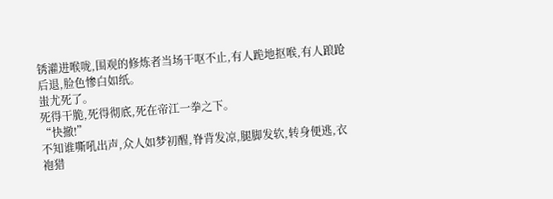锈灌进喉咙,围观的修炼者当场干呕不止,有人跪地抠喉,有人踉跄后退,脸色惨白如纸。
蚩尤死了。
死得干脆,死得彻底,死在帝江一拳之下。
“快撤!”
不知谁嘶吼出声,众人如梦初醒,脊背发凉,腿脚发软,转身便逃,衣袍猎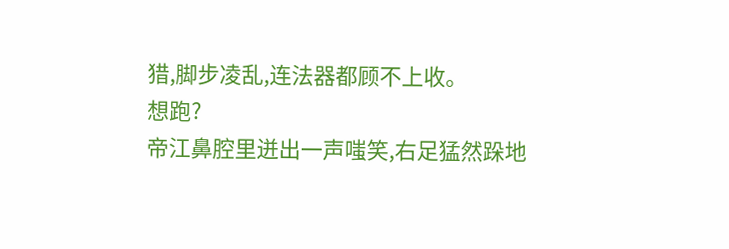猎,脚步凌乱,连法器都顾不上收。
想跑?
帝江鼻腔里迸出一声嗤笑,右足猛然跺地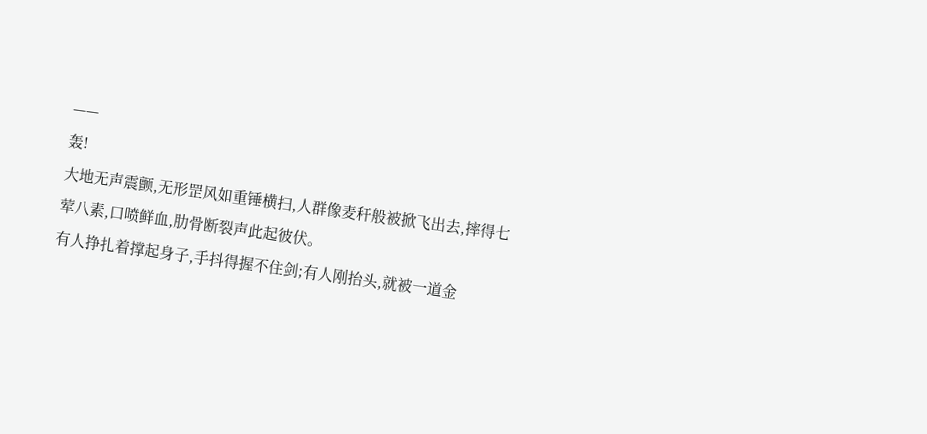——
轰!
大地无声震颤,无形罡风如重锤横扫,人群像麦秆般被掀飞出去,摔得七荤八素,口喷鲜血,肋骨断裂声此起彼伏。
有人挣扎着撑起身子,手抖得握不住剑;有人刚抬头,就被一道金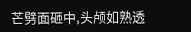芒劈面砸中,头颅如熟透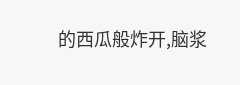的西瓜般炸开,脑浆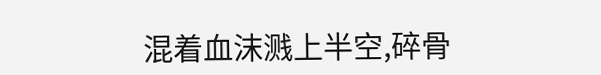混着血沫溅上半空,碎骨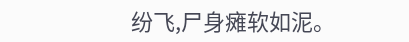纷飞,尸身瘫软如泥。